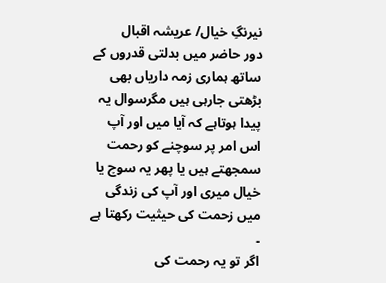نیرنگِ خیال/ عریشہ اقبال
دور حاضر میں بدلتی قدروں کے ساتھ ہماری زمہ داریاں بھی بڑھتی جارہی ہیں مگرسوال یہ پیدا ہوتاہے کہ آیا میں اور آپ اس امر پر سوچنے کو رحمت
سمجھتے ہیں یا پھر یہ سوچ یا خیال میری اور آپ کی زندگی میں زحمت کی حیثیت رکھتا ہے ۔
اگر تو یہ رحمت کی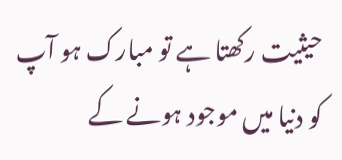حیثیت رکھتا ہے تو مبارک ہو آپ کو دنیا میں موجود ہونے کے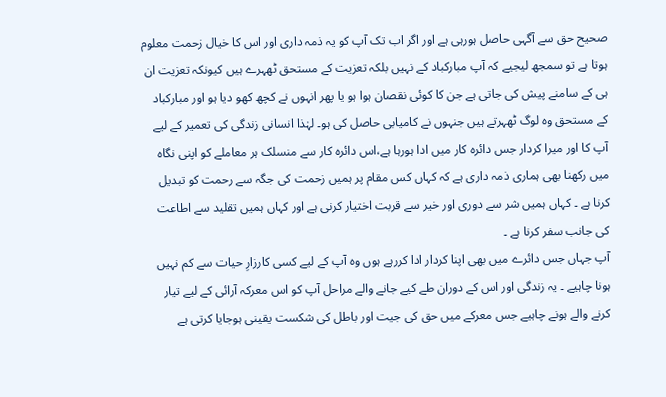صحیح حق سے آگہی حاصل ہورہی ہے اور اگر اب تک آپ کو یہ ذمہ داری اور اس کا خیال زحمت معلوم ہوتا ہے تو سمجھ لیجیے کہ آپ مبارکباد کے نہیں بلکہ تعزیت کے مستحق ٹھہرے ہیں کیونکہ تعزیت ان ہی کے سامنے پیش کی جاتی ہے جن کا کوئی نقصان ہوا ہو یا پھر انہوں نے کچھ کھو دیا ہو اور مبارکباد کے مستحق وہ لوگ ٹھہرتے ہیں جنہوں نے کامیابی حاصل کی ہو۔ لہٰذا انسانی زندگی کی تعمیر کے لیے آپ کا اور میرا کردار جس دائرہ کار میں ادا ہورہا ہے،اس دائرہ کار سے منسلک ہر معاملے کو اپنی نگاہ میں رکھنا بھی ہماری ذمہ داری ہے کہ کہاں کس مقام پر ہمیں زحمت کی جگہ سے رحمت کو تبدیل کرنا ہے ۔ کہاں ہمیں شر سے دوری اور خیر سے قربت اختیار کرنی ہے اور کہاں ہمیں تقلید سے اطاعت کی جانب سفر کرنا ہے ۔
آپ جہاں جس دائرے میں بھی اپنا کردار ادا کررہے ہوں وہ آپ کے لیے کسی کارزارِ حیات سے کم نہیں ہونا چاہیے ۔ یہ زندگی اور اس کے دوران طے کیے جانے والے مراحل آپ کو اس معرکہ آرائی کے لیے تیار کرنے والے ہونے چاہیے جس معرکے میں حق کی جیت اور باطل کی شکست یقینی ہوجایا کرتی ہے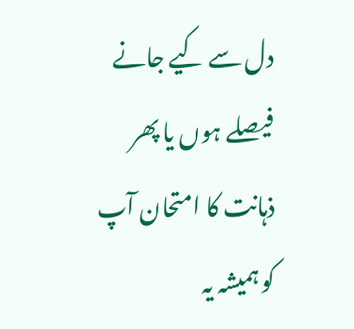دل سے کیے جانے فیصلے ہوں یا پھر ذہانت کا امتحان آپ کو ہمیشہ یہ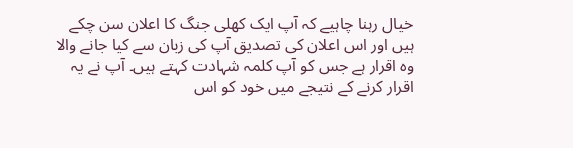خیال رہنا چاہیے کہ آپ ایک کھلی جنگ کا اعلان سن چکے ہیں اور اس اعلان کی تصدیق آپ کی زبان سے کیا جانے والا وہ اقرار ہے جس کو آپ کلمہ شہادت کہتے ہیں۔ آپ نے یہ اقرار کرنے کے نتیجے میں خود کو اس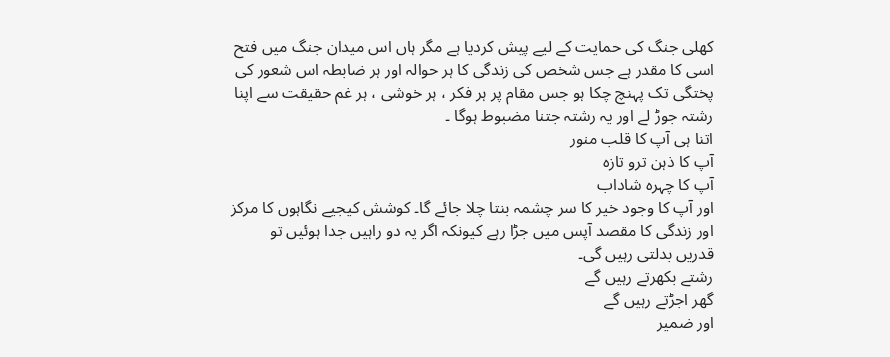کھلی جنگ کی حمایت کے لیے پیش کردیا ہے مگر ہاں اس میدان جنگ میں فتح اسی کا مقدر ہے جس شخص کی زندگی کا ہر حوالہ اور ہر ضابطہ اس شعور کی پختگی تک پہنچ چکا ہو جس مقام پر ہر فکر ، ہر خوشی ، ہر غم حقیقت سے اپنا رشتہ جوڑ لے اور یہ رشتہ جتنا مضبوط ہوگا ۔
اتنا ہی آپ کا قلب منور
آپ کا ذہن ترو تازہ
آپ کا چہرہ شاداب
اور آپ کا وجود خیر کا سر چشمہ بنتا چلا جائے گا۔ کوشش کیجیے نگاہوں کا مرکز اور زندگی کا مقصد آپس میں جڑا رہے کیونکہ اگر یہ دو راہیں جدا ہوئیں تو قدریں بدلتی رہیں گی۔
رشتے بکھرتے رہیں گے
گھر اجڑتے رہیں گے
اور ضمیر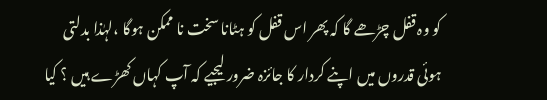کو وہ قفل چڑھے گا کہ پھر اس قفل کو ہٹانا سخت نا ممکن ہوگا ،لہٰذا بدلتی ہوئی قدروں میں اپنے کردار کا جائزہ ضرور لیجیے کہ آپ کہاں کھڑے ہیں ؟ کیا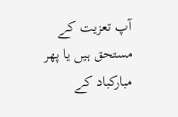آپ تعزیت کے مستحق ہیں یا پھر مبارکباد کے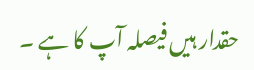حقدار ہیں فیصلہ آپ کا ہے ۔